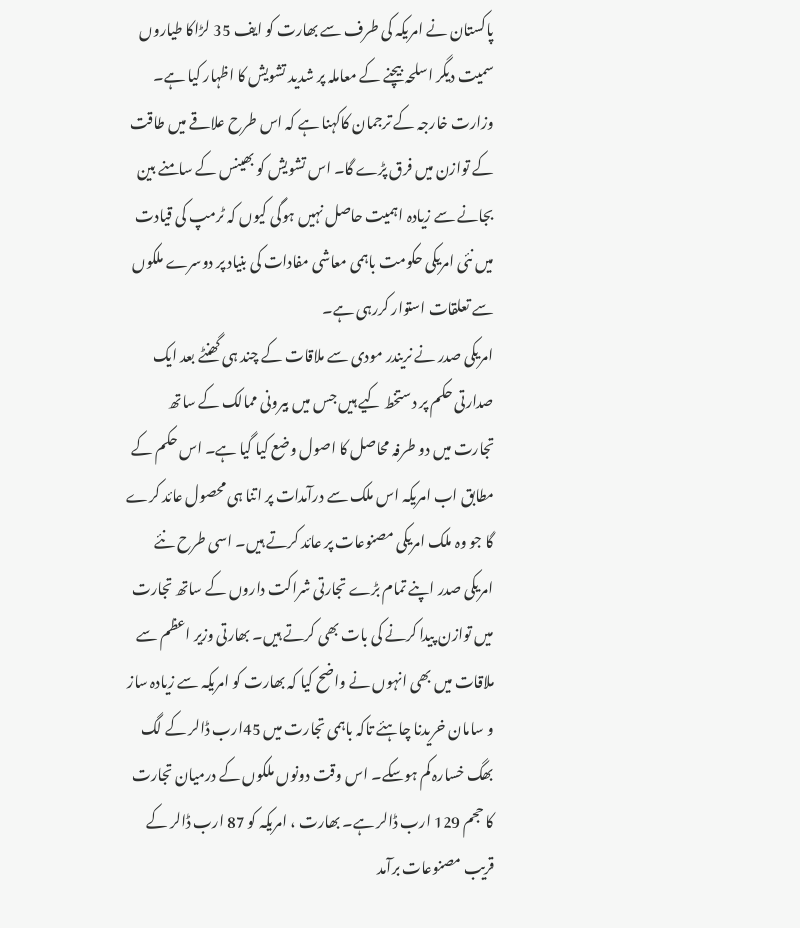پاکستان نے امریکہ کی طرف سے بھارت کو ایف 35 لڑاکا طیاروں سمیت دیگر اسلحہ بیچنے کے معاملہ پر شدید تشویش کا اظہار کیا ہے۔ وزارت خارجہ کے ترجمان کاکہنا ہے کہ اس طرح علاقے میں طاقت کے توازن میں فرق پڑے گا۔ اس تشویش کو بھینس کے سامنے بین بجانے سے زیادہ اہمیت حاصل نہیں ہوگی کیوں کہ ٹرمپ کی قیادت میں نئی امریکی حکومت باہمی معاشی مفادات کی بنیاد پر دوسرے ملکوں سے تعلقات استوار کررہی ہے۔
امریکی صدر نے نریندر مودی سے ملاقات کے چند ہی گھنٹے بعد ایک صدارتی حکم پر دستخط کیے ہیں جس میں بیرونی ممالک کے ساتھ تجارت میں دو طرفہ محاصل کا اصول وضع کیا گیا ہے۔ اس حکم کے مطابق اب امریکہ اس ملک سے درآمدات پر اتنا ہی محصول عائد کرے گا جو وہ ملک امریکی مصنوعات پر عائد کرتے ہیں۔ اسی طرح نئے امریکی صدر اپنے تمام بڑے تجارتی شراکت داروں کے ساتھ تجارت میں توازن پیدا کرنے کی بات بھی کرتے ہیں۔ بھارتی وزیر اعظم سے ملاقات میں بھی انہوں نے واضح کیا کہ بھارت کو امریکہ سے زیادہ ساز و سامان خریدنا چاہئے تاکہ باہمی تجارت میں 45ارب ڈالر کے لگ بھگ خسارہ کم ہوسکے۔ اس وقت دونوں ملکوں کے درمیان تجارت کا حجم 129 ارب ڈالر ہے۔ بھارت ، امریکہ کو 87 ارب ڈالر کے قریب مصنوعات برآمد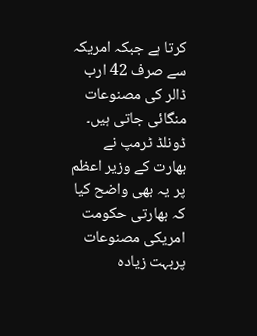کرتا ہے جبکہ امریکہ سے صرف 42 ارب ڈالر کی مصنوعات منگائی جاتی ہیں۔
ڈونلڈ ٹرمپ نے بھارت کے وزیر اعظم پر یہ بھی واضح کیا کہ بھارتی حکومت امریکی مصنوعات پربہت زیادہ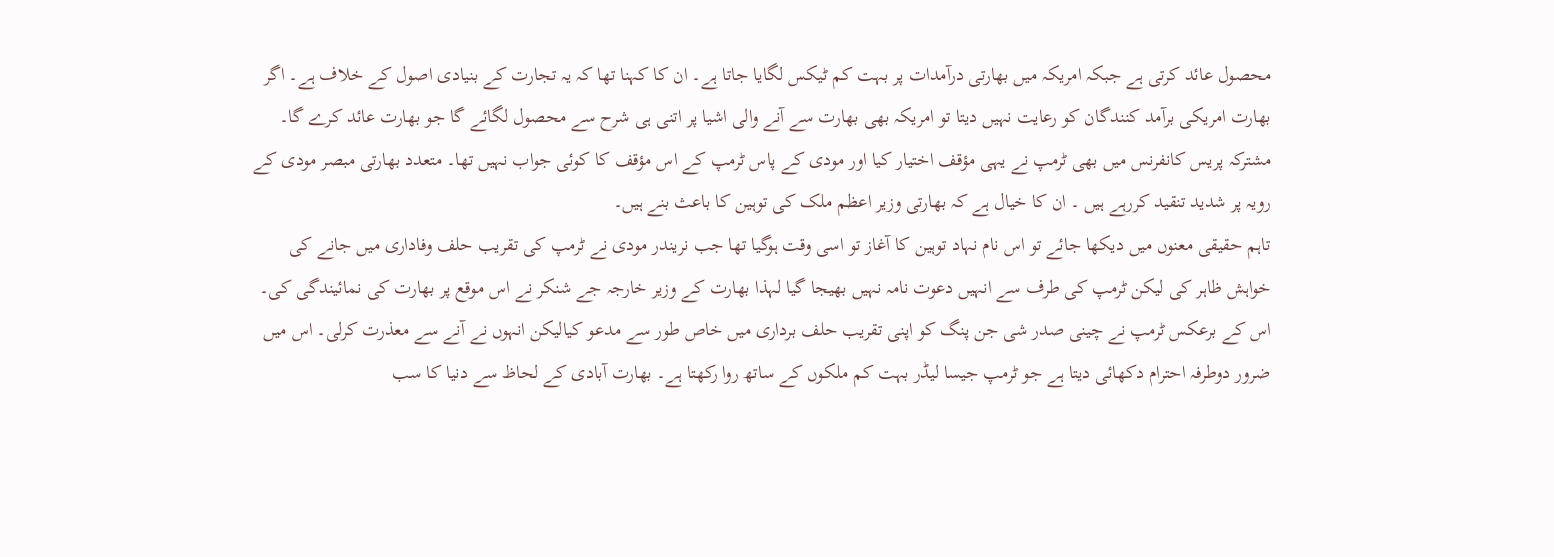محصول عائد کرتی ہے جبکہ امریکہ میں بھارتی درآمدات پر بہت کم ٹیکس لگایا جاتا ہے۔ ان کا کہنا تھا کہ یہ تجارت کے بنیادی اصول کے خلاف ہے۔ اگر بھارت امریکی برآمد کنندگان کو رعایت نہیں دیتا تو امریکہ بھی بھارت سے آنے والی اشیا پر اتنی ہی شرح سے محصول لگائے گا جو بھارت عائد کرے گا۔ مشترکہ پریس کانفرنس میں بھی ٹرمپ نے یہی مؤقف اختیار کیا اور مودی کے پاس ٹرمپ کے اس مؤقف کا کوئی جواب نہیں تھا۔ متعدد بھارتی مبصر مودی کے رویہ پر شدید تنقید کررہے ہیں ۔ ان کا خیال ہے کہ بھارتی وزیر اعظم ملک کی توہین کا باعث بنے ہیں۔
تاہم حقیقی معنوں میں دیکھا جائے تو اس نام نہاد توہین کا آغاز تو اسی وقت ہوگیا تھا جب نریندر مودی نے ٹرمپ کی تقریب حلف وفاداری میں جانے کی خواہش ظاہر کی لیکن ٹرمپ کی طرف سے انہیں دعوت نامہ نہیں بھیجا گیا لہذا بھارت کے وزیر خارجہ جے شنکر نے اس موقع پر بھارت کی نمائیندگی کی۔ اس کے برعکس ٹرمپ نے چینی صدر شی جن پنگ کو اپنی تقریب حلف برداری میں خاص طور سے مدعو کیالیکن انہوں نے آنے سے معذرت کرلی۔ اس میں ضرور دوطرفہ احترام دکھائی دیتا ہے جو ٹرمپ جیسا لیڈر بہت کم ملکوں کے ساتھ روا رکھتا ہے۔ بھارت آبادی کے لحاظ سے دنیا کا سب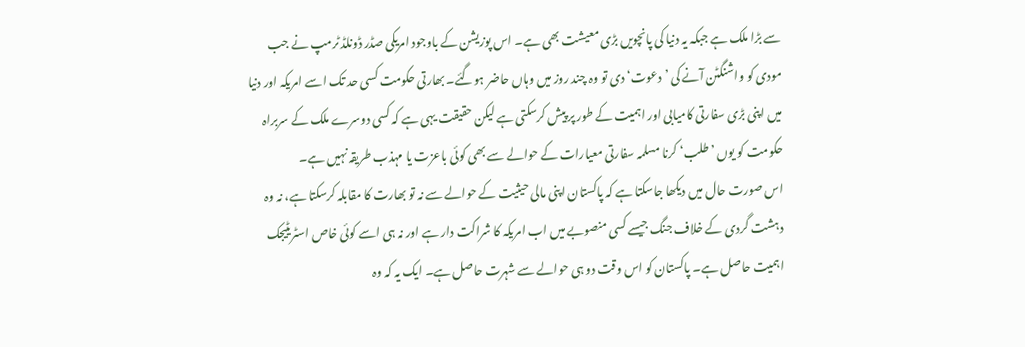سے بڑا ملک ہے جبکہ یہ دنیا کی پانچویں بڑی معیشت بھی ہے۔ اس پوزیشن کے باوجود امریکی صڈر ڈونلڈ ٹرمپ نے جب مودی کو واشنگٹن آنے کی ’دعوت‘ دی تو وہ چند روز میں وہاں حاضر ہوگئے۔ بھارتی حکومت کسی حد تک اسے امریکہ اور دنیا میں اپنی بڑی سفارتی کامیابی اور اہمیت کے طور پر پیش کرسکتی ہے لیکن حقیقت یہی ہے کہ کسی دوسرے ملک کے سربراہ حکومت کو یوں ’طلب‘ کرنا مسلمہ سفارتی معیارات کے حوالے سے بھی کوئی باعزت یا مہذب طریقہ نہیں ہے۔
اس صورت حال میں دیکھا جاسکتا ہے کہ پاکستان اپنی مالی حیثیت کے حوالے سے نہ تو بھارت کا مقابلہ کرسکتا ہے، نہ وہ دہشت گردی کے خلاف جنگ جیسے کسی منصوبے میں اب امریکہ کا شراکت دار ہے اور نہ ہی اسے کوئی خاص اسٹریٹیجک اہمیت حاصل ہے۔ پاکستان کو اس وقت دو ہی حوالے سے شہرت حاصل ہے۔ ایک یہ کہ وہ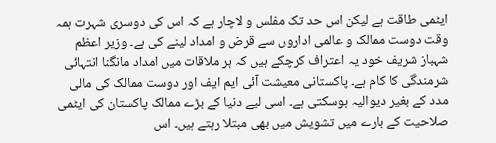ایٹمی طاقت ہے لیکن اس حد تک مفلس و لاچار ہے کہ اس کی دوسری شہرت ہمہ وقت دوست ممالک و عالمی اداروں سے قرض و امداد لینے کی ہے۔ وزیر اعظم شہباز شریف خود یہ اعتراف کرچکے ہیں کہ ہر ملاقات میں امداد مانگنا انتہائی شرمندگی کا کام ہے۔ پاکستانی معیشت آئی ایم ایف اور دوست ممالک کی مالی مدد کے بغیر دیوالیہ ہوسکتی ہے۔ اسی لیے دنیا کے بڑے ممالک پاکستان کی ایٹمی صلاحیت کے بارے میں تشویش میں بھی مبتلا رہتے ہیں۔ اس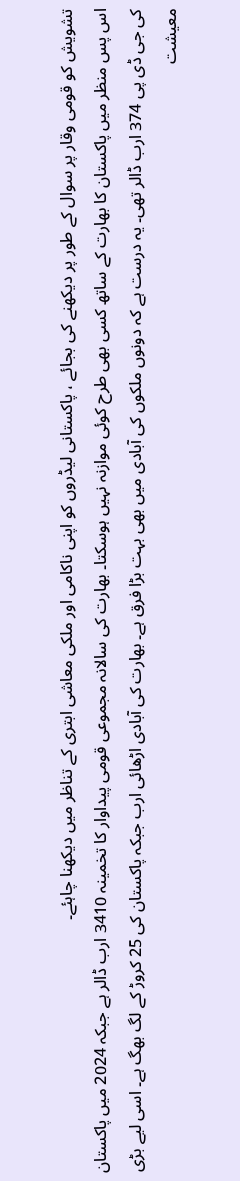تشویش کو قومی وقار پر سوال کے طور پر دیکھنے کی بجائے ، پاکستانی لیڈروں کو اپنی ناکامی اور ملکی معاشی ابتری کے تناظر میں دیکھنا چاہئے۔
اس پس منظر میں پاکستان کا بھارت کے ساتھ کسی بھی طرح کوئی موازنہ نہیں ہوسکتا۔ بھارت کی سالانہ مجموعی قومی پیداوار کا تخمینہ 3410 ارب ڈالر ہے جبکہ 2024 میں پاکستان کی جی ڈی پی 374 ارب ڈالر تھی۔ یہ درست ہے کہ دونوں ملکوں کی آبادی میں بھی بہت بڑا فرق ہے۔ بھارت کی آبادی اڑھائی ارب جبکہ پاکستان کی 25 کروڑ کے لگ بھگ ہے۔ اسی لیے بڑی معیشت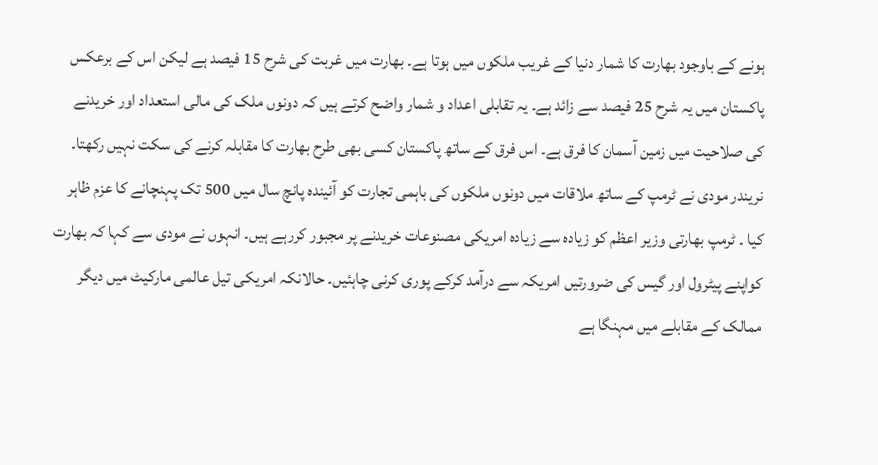ہونے کے باوجود بھارت کا شمار دنیا کے غریب ملکوں میں ہوتا ہے۔ بھارت میں غربت کی شرح 15 فیصد ہے لیکن اس کے برعکس پاکستان میں یہ شرح 25 فیصد سے زائد ہے۔ یہ تقابلی اعداد و شمار واضح کرتے ہیں کہ دونوں ملک کی مالی استعداد اور خریدنے کی صلاحیت میں زمین آسمان کا فرق ہے۔ اس فرق کے ساتھ پاکستان کسی بھی طرح بھارت کا مقابلہ کرنے کی سکت نہیں رکھتا۔
نریندر مودی نے ٹرمپ کے ساتھ ملاقات میں دونوں ملکوں کی باہمی تجارت کو آئیندہ پانچ سال میں 500 تک پہنچانے کا عزم ظاہر کیا ۔ ٹرمپ بھارتی وزیر اعظم کو زیادہ سے زیادہ امریکی مصنوعات خریدنے پر مجبور کررہے ہیں۔ انہوں نے مودی سے کہا کہ بھارت کواپنے پیٹرول اور گیس کی ضرورتیں امریکہ سے درآمد کرکے پوری کرنی چاہئیں۔ حالانکہ امریکی تیل عالمی مارکیٹ میں دیگر ممالک کے مقابلے میں مہنگا ہے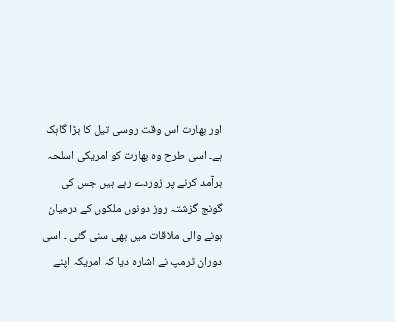اور بھارت اس وقت روسی تیل کا بڑا گاہک ہے۔ اسی طرح وہ بھارت کو امریکی اسلحہ برآمد کرنے پر زوردے رہے ہیں جس کی گونج گزشتہ روز دونوں ملکوں کے درمیان ہونے والی ملاقات میں بھی سنی گئی ۔ اسی دوران ٹرمپ نے اشارہ دیا کہ امریکہ اپنے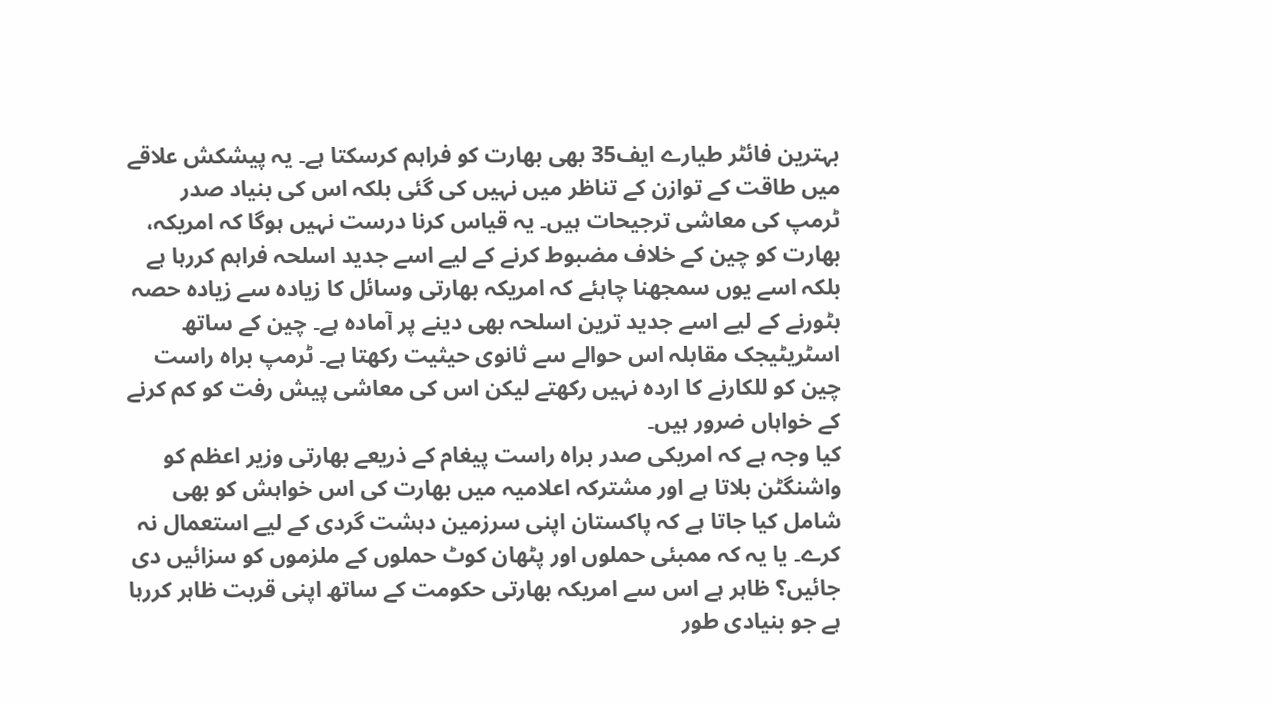بہترین فائٹر طیارے ایف35 بھی بھارت کو فراہم کرسکتا ہے۔ یہ پیشکش علاقے میں طاقت کے توازن کے تناظر میں نہیں کی گئی بلکہ اس کی بنیاد صدر ٹرمپ کی معاشی ترجیحات ہیں۔ یہ قیاس کرنا درست نہیں ہوگا کہ امریکہ، بھارت کو چین کے خلاف مضبوط کرنے کے لیے اسے جدید اسلحہ فراہم کررہا ہے بلکہ اسے یوں سمجھنا چاہئے کہ امریکہ بھارتی وسائل کا زیادہ سے زیادہ حصہ بٹورنے کے لیے اسے جدید ترین اسلحہ بھی دینے پر آمادہ ہے۔ چین کے ساتھ اسٹریٹیجک مقابلہ اس حوالے سے ثانوی حیثیت رکھتا ہے۔ ٹرمپ براہ راست چین کو للکارنے کا اردہ نہیں رکھتے لیکن اس کی معاشی پیش رفت کو کم کرنے کے خواہاں ضرور ہیں۔
کیا وجہ ہے کہ امریکی صدر براہ راست پیغام کے ذریعے بھارتی وزیر اعظم کو واشنگٹن بلاتا ہے اور مشترکہ اعلامیہ میں بھارت کی اس خواہش کو بھی شامل کیا جاتا ہے کہ پاکستان اپنی سرزمین دہشت گردی کے لیے استعمال نہ کرے۔ یا یہ کہ ممبئی حملوں اور پٹھان کوٹ حملوں کے ملزموں کو سزائیں دی جائیں؟ ظاہر ہے اس سے امریکہ بھارتی حکومت کے ساتھ اپنی قربت ظاہر کررہا ہے جو بنیادی طور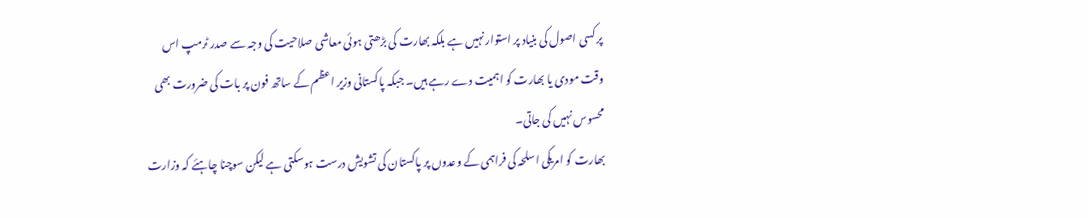پر کسی اصول کی بنیاد پر استوار نہیں ہے بلکہ بھارت کی بڑھتی ہوئی معاشی صلاحیت کی وجہ سے صدر ٹرمپ اس وقت مودی یا بھارت کو اہمیت دے رہے ہیں۔ جبکہ پاکستانی وزیر اعظم کے ساتھ فون پر بات کی ضرورت بھی محسوس نہیں کی جاتی۔
بھارت کو امریکی اسلحہ کی فراہمی کے وعدوں پر پاکستان کی تشویش درست ہوسکتی ہے لیکن سوچنا چاہئے کہ وزارت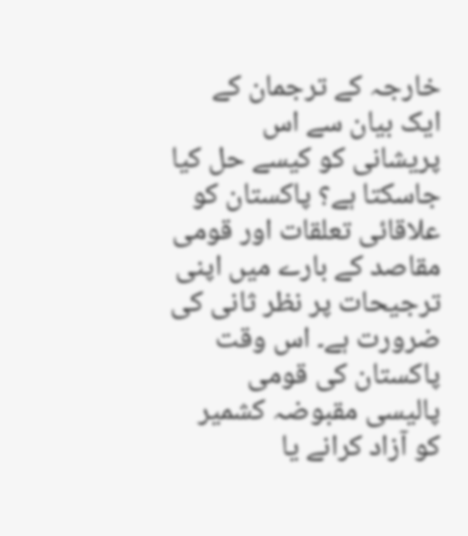خارجہ کے ترجمان کے ایک بیان سے اس پریشانی کو کیسے حل کیا جاسکتا ہے؟ پاکستان کو علاقائی تعلقات اور قومی مقاصد کے بارے میں اپنی ترجیحات پر نظر ثانی کی ضرورت ہے۔ اس وقت پاکستان کی قومی پالیسی مقبوضہ کشمیر کو آزاد کرانے یا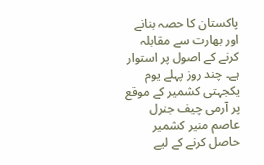پاکستان کا حصہ بنانے اور بھارت سے مقابلہ کرنے کے اصول پر استوار ہے۔ چند روز پہلے یوم یکجہتی کشمیر کے موقع پر آرمی چیف جنرل عاصم منیر کشمیر حاصل کرنے کے لیے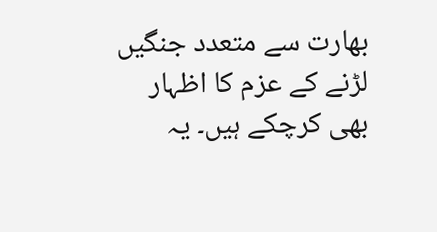بھارت سے متعدد جنگیں لڑنے کے عزم کا اظہار بھی کرچکے ہیں۔ یہ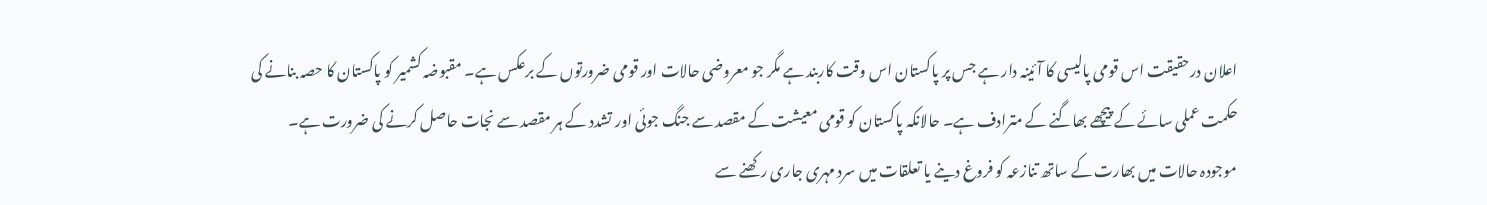اعلان درحقیقت اس قومی پالیسی کا آئینہ دار ہے جس پر پاکستان اس وقت کاربند ہے مگر جو معروضی حالات اور قومی ضرورتوں کے برعکس ہے۔ مقبوضہ کشمیر کو پاکستان کا حصہ بنانے کی حکمت عملی سائے کے پیچھے بھاگنے کے مترادف ہے۔ حالانکہ پاکستان کو قومی معیشت کے مقصد سے جنگ جوئی اور تشدد کے ہر مقصد سے نجات حاصل کرنے کی ضرورت ہے۔
موجودہ حالات میں بھارت کے ساتھ تنازعہ کو فروغ دینے یا تعلقات میں سرد مہری جاری رکھنے سے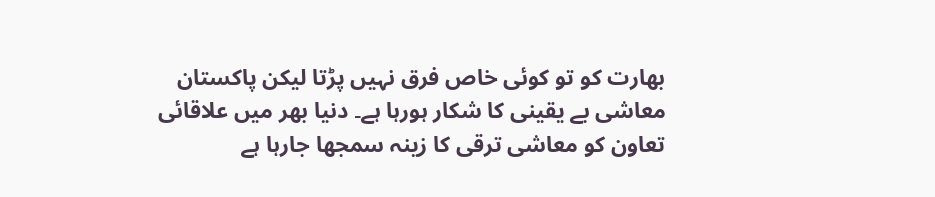بھارت کو تو کوئی خاص فرق نہیں پڑتا لیکن پاکستان معاشی بے یقینی کا شکار ہورہا ہے۔ دنیا بھر میں علاقائی تعاون کو معاشی ترقی کا زینہ سمجھا جارہا ہے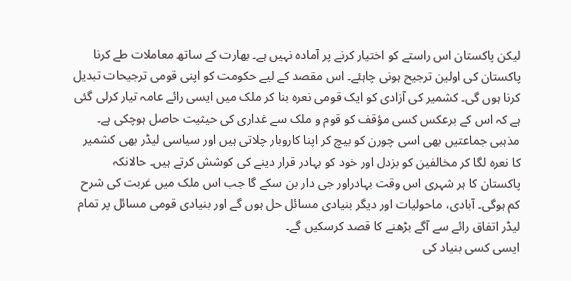لیکن پاکستان اس راستے کو اختیار کرنے پر آمادہ نہیں ہے۔ بھارت کے ساتھ معاملات طے کرنا پاکستان کی اولین ترجیح ہونی چاہئے۔ اس مقصد کے لیے حکومت کو اپنی قومی ترجیحات تبدیل کرنا ہوں گی۔ کشمیر کی آزادی کو ایک قومی نعرہ بنا کر ملک میں ایسی رائے عامہ تیار کرلی گئی ہے کہ اس کے برعکس کسی مؤقف کو قوم و ملک سے غداری کی حیثیت حاصل ہوچکی ہے۔ مذہبی جماعتیں بھی اسی چورن کو بیچ کر اپنا کاروبار چلاتی ہیں اور سیاسی لیڈر بھی کشمیر کا نعرہ لگا کر مخالفین کو بزدل اور خود کو بہادر قرار دینے کی کوشش کرتے ہیں۔ حالانکہ پاکستان کا ہر شہری اس وقت بہادراور جی دار بن سکے گا جب اس ملک میں غربت کی شرح کم ہوگی۔ آبادی، ماحولیات اور دیگر بنیادی مسائل حل ہوں گے اور بنیادی قومی مسائل پر تمام لیڈر اتفاق رائے سے آگے بڑھنے کا قصد کرسکیں گے۔
ایسی کسی بنیاد کی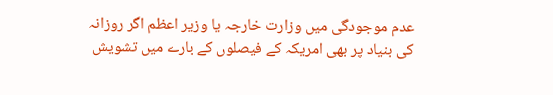عدم موجودگی میں وزارت خارجہ یا وزیر اعظم اگر روزانہ کی بنیاد پر بھی امریکہ کے فیصلوں کے بارے میں تشویش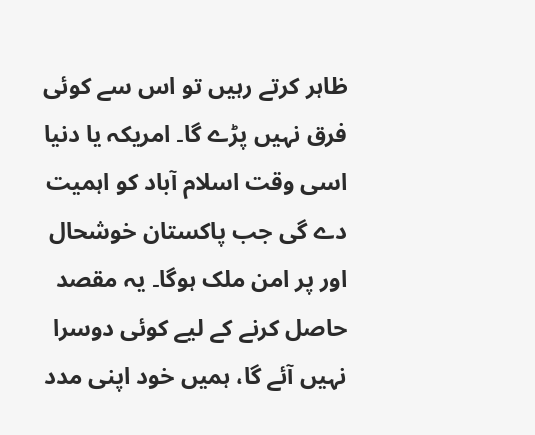ظاہر کرتے رہیں تو اس سے کوئی فرق نہیں پڑے گا۔ امریکہ یا دنیا اسی وقت اسلام آباد کو اہمیت دے گی جب پاکستان خوشحال اور پر امن ملک ہوگا۔ یہ مقصد حاصل کرنے کے لیے کوئی دوسرا نہیں آئے گا، ہمیں خود اپنی مدد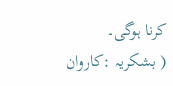کرنا ہوگی۔
( بشکریہ :کاروان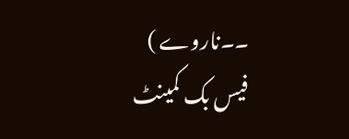۔۔ناروے )
فیس بک کمینٹ